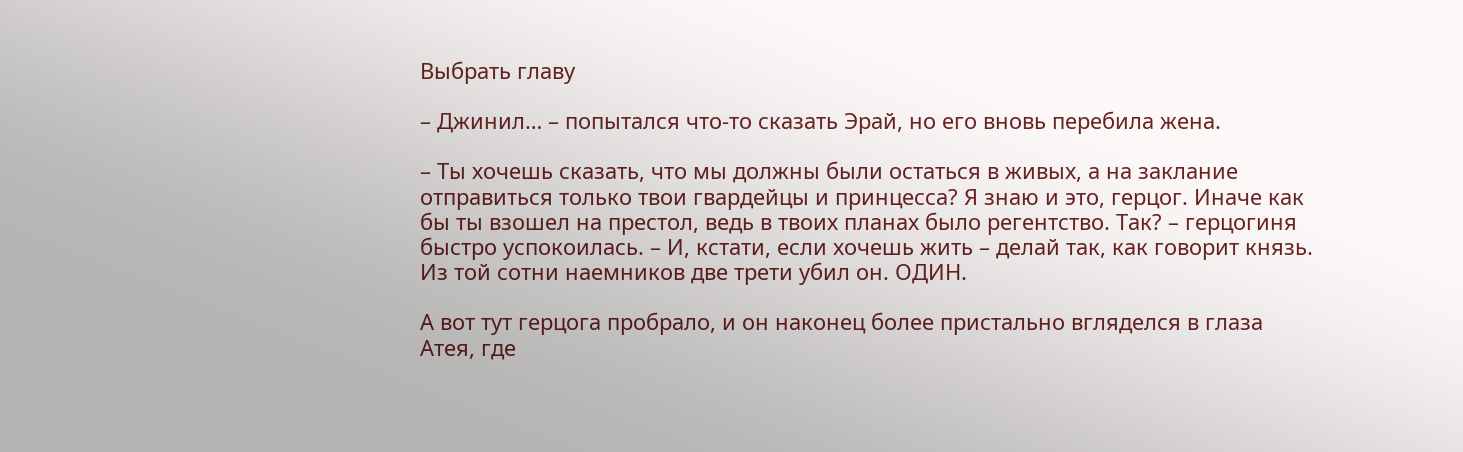Выбрать главу

– Джинил… – попытался что-то сказать Эрай, но его вновь перебила жена.

– Ты хочешь сказать, что мы должны были остаться в живых, а на заклание отправиться только твои гвардейцы и принцесса? Я знаю и это, герцог. Иначе как бы ты взошел на престол, ведь в твоих планах было регентство. Так? – герцогиня быстро успокоилась. – И, кстати, если хочешь жить – делай так, как говорит князь. Из той сотни наемников две трети убил он. ОДИН.

А вот тут герцога пробрало, и он наконец более пристально вгляделся в глаза Атея, где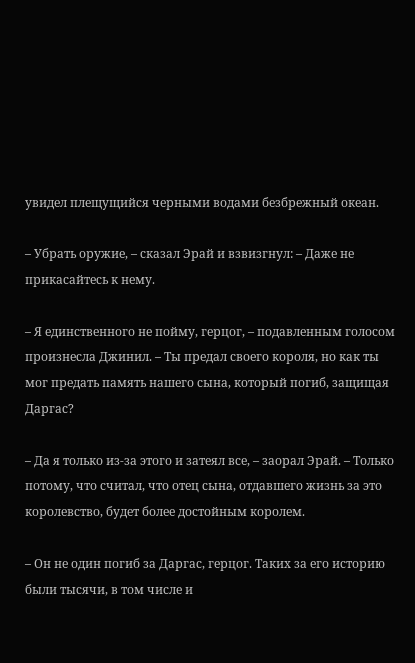увидел плещущийся черными водами безбрежный океан.

– Убрать оружие, – сказал Эрай и взвизгнул: – Даже не прикасайтесь к нему.

– Я единственного не пойму, герцог, – подавленным голосом произнесла Джинил. – Ты предал своего короля, но как ты мог предать память нашего сына, который погиб, защищая Даргас?

– Да я только из-за этого и затеял все, – заорал Эрай. – Только потому, что считал, что отец сына, отдавшего жизнь за это королевство, будет более достойным королем.

– Он не один погиб за Даргас, герцог. Таких за его историю были тысячи, в том числе и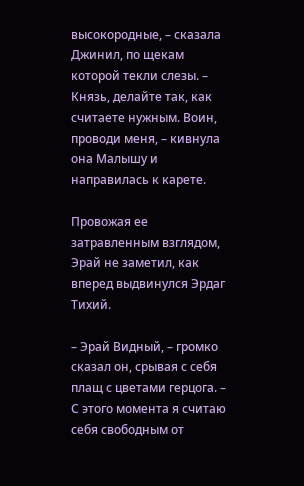высокородные, – сказала Джинил, по щекам которой текли слезы. – Князь, делайте так, как считаете нужным. Воин, проводи меня, – кивнула она Малышу и направилась к карете.

Провожая ее затравленным взглядом, Эрай не заметил, как вперед выдвинулся Эрдаг Тихий.

– Эрай Видный, – громко сказал он, срывая с себя плащ с цветами герцога. – С этого момента я считаю себя свободным от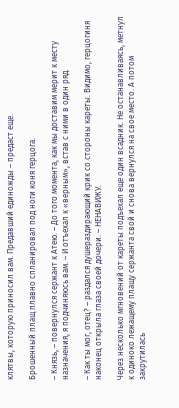клятвы, которую приносил вам. Предавший единожды – предаст еще.

Брошенный плащ плавно спланировал под ноги коня герцога.

– Князь, – повернулся сержант к Атею. – До того момента, как мы доставим мерит к месту назначения, я подчиняюсь вам. – И отъехал к «верным», встав с ними в один ряд.

– Как ты мог, отец? – раздался душераздирающий крик со стороны кареты. Видимо, герцогиня наконец открыла глаза своей дочери. – НЕНАВИЖУ.

Через несколько мгновений от кареты подъехал еще один всадник. Не останавливаясь, метнул к одиноко лежащему плащу сержанта свой и снова вернулся на свое место. А потом закрутилась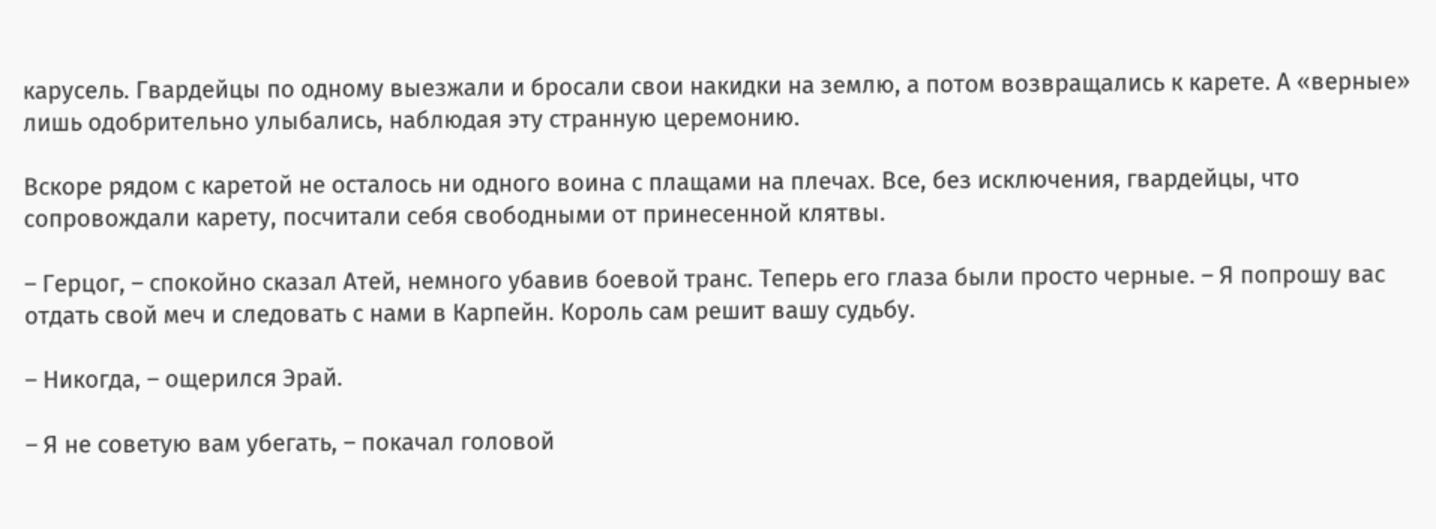карусель. Гвардейцы по одному выезжали и бросали свои накидки на землю, а потом возвращались к карете. А «верные» лишь одобрительно улыбались, наблюдая эту странную церемонию.

Вскоре рядом с каретой не осталось ни одного воина с плащами на плечах. Все, без исключения, гвардейцы, что сопровождали карету, посчитали себя свободными от принесенной клятвы.

– Герцог, – спокойно сказал Атей, немного убавив боевой транс. Теперь его глаза были просто черные. – Я попрошу вас отдать свой меч и следовать с нами в Карпейн. Король сам решит вашу судьбу.

– Никогда, – ощерился Эрай.

– Я не советую вам убегать, – покачал головой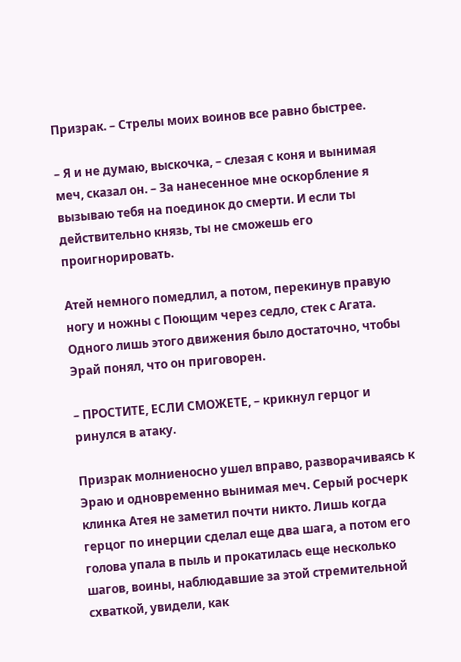Призрак. – Стрелы моих воинов все равно быстрее.

– Я и не думаю, выскочка, – слезая с коня и вынимая меч, сказал он. – За нанесенное мне оскорбление я вызываю тебя на поединок до смерти. И если ты действительно князь, ты не сможешь его проигнорировать.

Атей немного помедлил, а потом, перекинув правую ногу и ножны с Поющим через седло, стек с Агата. Одного лишь этого движения было достаточно, чтобы Эрай понял, что он приговорен.

– ПРОСТИТЕ, ЕСЛИ СМОЖЕТЕ, – крикнул герцог и ринулся в атаку.

Призрак молниеносно ушел вправо, разворачиваясь к Эраю и одновременно вынимая меч. Серый росчерк клинка Атея не заметил почти никто. Лишь когда герцог по инерции сделал еще два шага, а потом его голова упала в пыль и прокатилась еще несколько шагов, воины, наблюдавшие за этой стремительной схваткой, увидели, как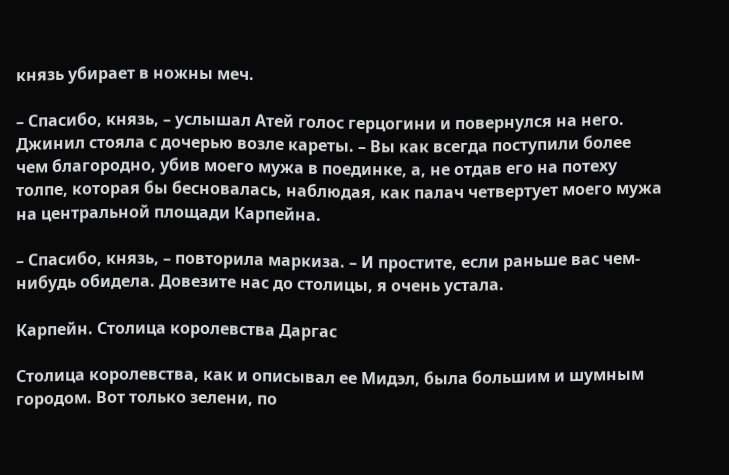князь убирает в ножны меч.

– Спасибо, князь, – услышал Атей голос герцогини и повернулся на него. Джинил стояла с дочерью возле кареты. – Вы как всегда поступили более чем благородно, убив моего мужа в поединке, а, не отдав его на потеху толпе, которая бы бесновалась, наблюдая, как палач четвертует моего мужа на центральной площади Карпейна.

– Спасибо, князь, – повторила маркиза. – И простите, если раньше вас чем-нибудь обидела. Довезите нас до столицы, я очень устала.

Карпейн. Столица королевства Даргас

Столица королевства, как и описывал ее Мидэл, была большим и шумным городом. Вот только зелени, по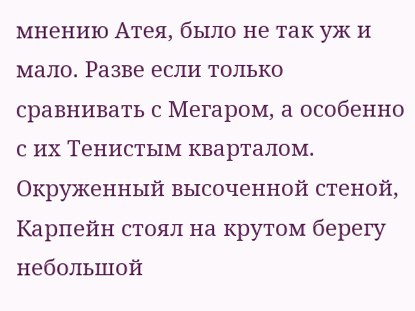мнению Атея, было не так уж и мало. Разве если только сравнивать с Мегаром, а особенно с их Тенистым кварталом. Окруженный высоченной стеной, Карпейн стоял на крутом берегу небольшой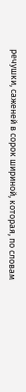речушки, саженей в сорок шириной, которая, по словам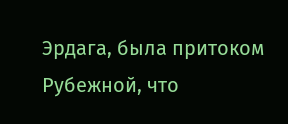Эрдага, была притоком Рубежной, что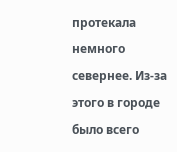протекала немного севернее. Из-за этого в городе было всего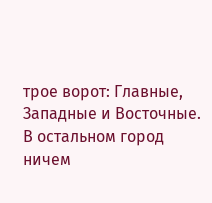трое ворот: Главные, Западные и Восточные. В остальном город ничем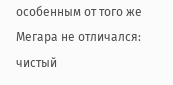особенным от того же Мегара не отличался: чистый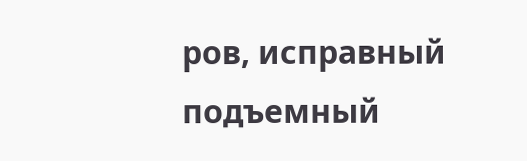ров, исправный подъемный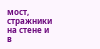мост, стражники на стене и в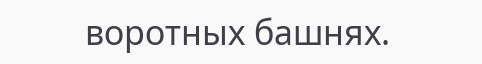воротных башнях.